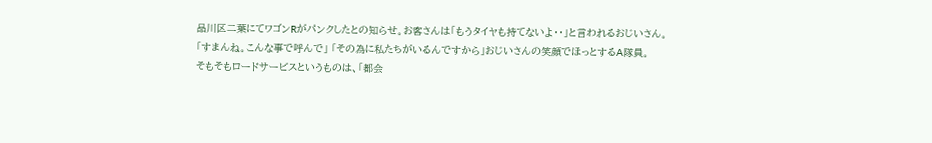品川区二葉にてワゴンRがパンクしたとの知らせ。お客さんは「もうタイヤも持てないよ・・」と言われるおじいさん。
「すまんね。こんな事で呼んで」 「その為に私たちがいるんですから」おじいさんの笑顔でほっとするA隊員。
そもそもロードサービスというものは、「都会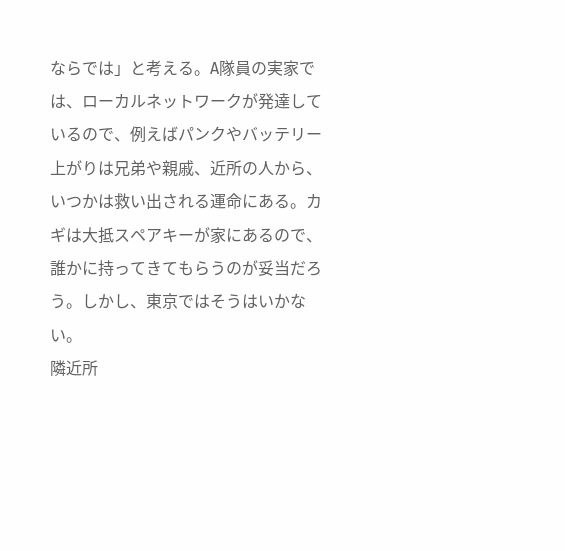ならでは」と考える。A隊員の実家では、ローカルネットワークが発達しているので、例えばパンクやバッテリー上がりは兄弟や親戚、近所の人から、いつかは救い出される運命にある。カギは大抵スペアキーが家にあるので、誰かに持ってきてもらうのが妥当だろう。しかし、東京ではそうはいかない。
隣近所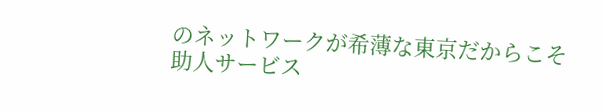のネットワークが希薄な東京だからこそ助人サービス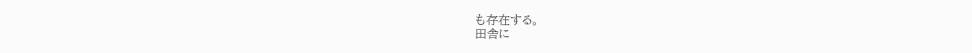も存在する。
田舎に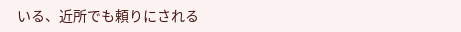いる、近所でも頼りにされる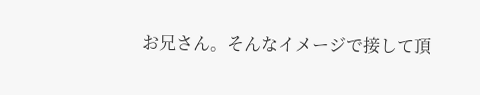お兄さん。そんなイメージで接して頂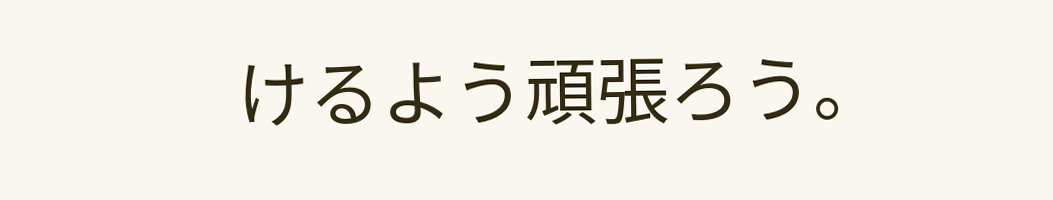けるよう頑張ろう。